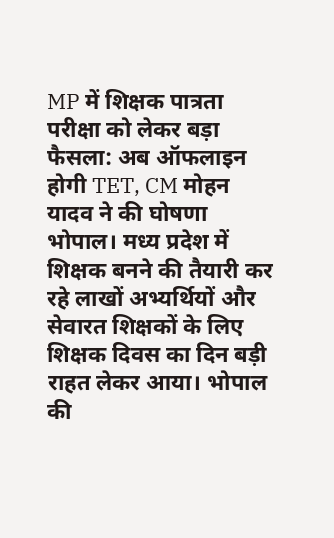MP में शिक्षक पात्रता परीक्षा को लेकर बड़ा फैसला: अब ऑफलाइन होगी TET, CM मोहन यादव ने की घोषणा
भोपाल। मध्य प्रदेश में शिक्षक बनने की तैयारी कर रहे लाखों अभ्यर्थियों और सेवारत शिक्षकों के लिए शिक्षक दिवस का दिन बड़ी राहत लेकर आया। भोपाल की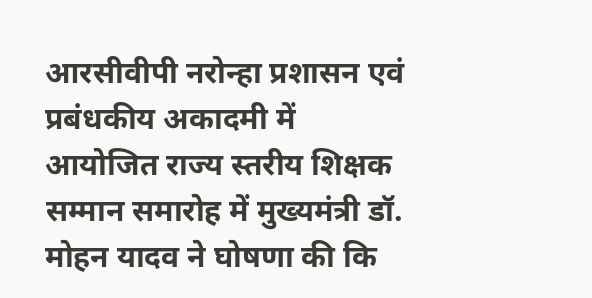आरसीवीपी नरोन्हा प्रशासन एवं प्रबंधकीय अकादमी में आयोजित राज्य स्तरीय शिक्षक सम्मान समारोह में मुख्यमंत्री डॉ. मोहन यादव ने घोषणा की कि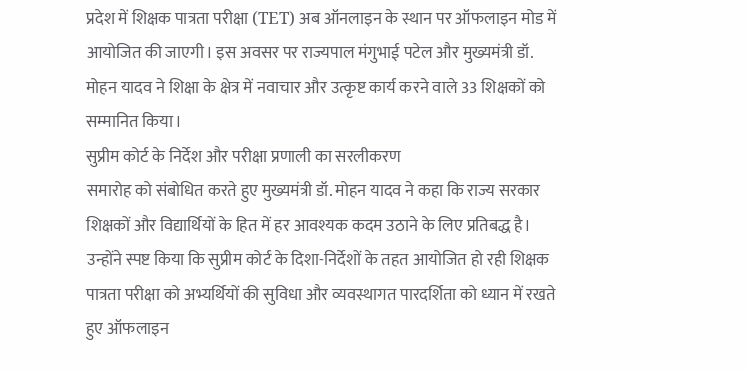प्रदेश में शिक्षक पात्रता परीक्षा (TET) अब ऑनलाइन के स्थान पर ऑफलाइन मोड में आयोजित की जाएगी। इस अवसर पर राज्यपाल मंगुभाई पटेल और मुख्यमंत्री डॉ. मोहन यादव ने शिक्षा के क्षेत्र में नवाचार और उत्कृष्ट कार्य करने वाले 33 शिक्षकों को सम्मानित किया।
सुप्रीम कोर्ट के निर्देश और परीक्षा प्रणाली का सरलीकरण
समारोह को संबोधित करते हुए मुख्यमंत्री डॉ. मोहन यादव ने कहा कि राज्य सरकार शिक्षकों और विद्यार्थियों के हित में हर आवश्यक कदम उठाने के लिए प्रतिबद्ध है। उन्होंने स्पष्ट किया कि सुप्रीम कोर्ट के दिशा-निर्देशों के तहत आयोजित हो रही शिक्षक पात्रता परीक्षा को अभ्यर्थियों की सुविधा और व्यवस्थागत पारदर्शिता को ध्यान में रखते हुए ऑफलाइन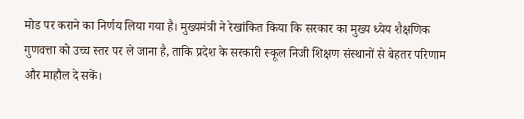मोड पर कराने का निर्णय लिया गया है। मुख्यमंत्री ने रेखांकित किया कि सरकार का मुख्य ध्येय शैक्षणिक गुणवत्ता को उच्च स्तर पर ले जाना है, ताकि प्रदेश के सरकारी स्कूल निजी शिक्षण संस्थानों से बेहतर परिणाम और माहौल दे सकें।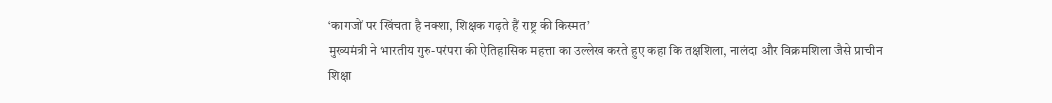‘कागजों पर खिंचता है नक्शा, शिक्षक गढ़ते हैं राष्ट्र की किस्मत’
मुख्यमंत्री ने भारतीय गुरु-परंपरा की ऐतिहासिक महत्ता का उल्लेख करते हुए कहा कि तक्षशिला, नालंदा और विक्रमशिला जैसे प्राचीन शिक्षा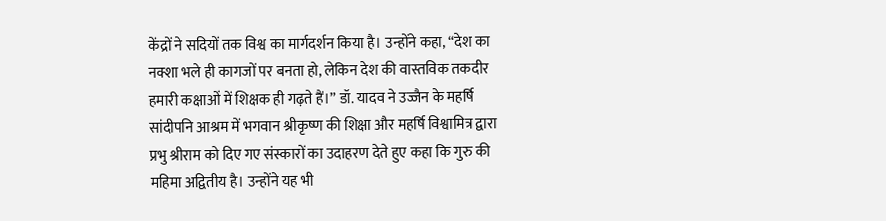केंद्रों ने सदियों तक विश्व का मार्गदर्शन किया है। उन्होंने कहा, “देश का नक्शा भले ही कागजों पर बनता हो, लेकिन देश की वास्तविक तकदीर हमारी कक्षाओं में शिक्षक ही गढ़ते हैं।” डॉ. यादव ने उज्जैन के महर्षि सांदीपनि आश्रम में भगवान श्रीकृष्ण की शिक्षा और महर्षि विश्वामित्र द्वारा प्रभु श्रीराम को दिए गए संस्कारों का उदाहरण देते हुए कहा कि गुरु की महिमा अद्वितीय है। उन्होंने यह भी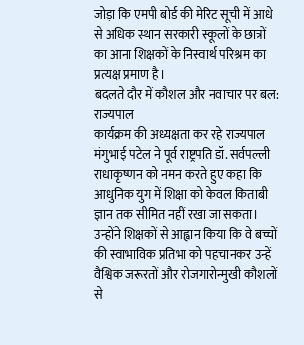जोड़ा कि एमपी बोर्ड की मेरिट सूची में आधे से अधिक स्थान सरकारी स्कूलों के छात्रों का आना शिक्षकों के निस्वार्थ परिश्रम का प्रत्यक्ष प्रमाण है।
बदलते दौर में कौशल और नवाचार पर बल: राज्यपाल
कार्यक्रम की अध्यक्षता कर रहे राज्यपाल मंगुभाई पटेल ने पूर्व राष्ट्रपति डॉ. सर्वपल्ली राधाकृष्णन को नमन करते हुए कहा कि आधुनिक युग में शिक्षा को केवल किताबी ज्ञान तक सीमित नहीं रखा जा सकता। उन्होंने शिक्षकों से आह्वान किया कि वे बच्चों की स्वाभाविक प्रतिभा को पहचानकर उन्हें वैश्विक जरूरतों और रोजगारोन्मुखी कौशलों से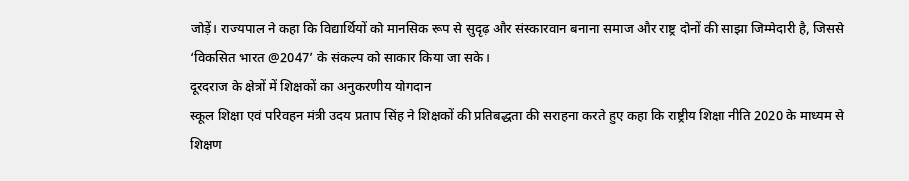जोड़ें। राज्यपाल ने कहा कि विद्यार्थियों को मानसिक रूप से सुदृढ़ और संस्कारवान बनाना समाज और राष्ट्र दोनों की साझा जिम्मेदारी है, जिससे ‘विकसित भारत @2047’ के संकल्प को साकार किया जा सके।
दूरदराज के क्षेत्रों में शिक्षकों का अनुकरणीय योगदान
स्कूल शिक्षा एवं परिवहन मंत्री उदय प्रताप सिंह ने शिक्षकों की प्रतिबद्धता की सराहना करते हुए कहा कि राष्ट्रीय शिक्षा नीति 2020 के माध्यम से शिक्षण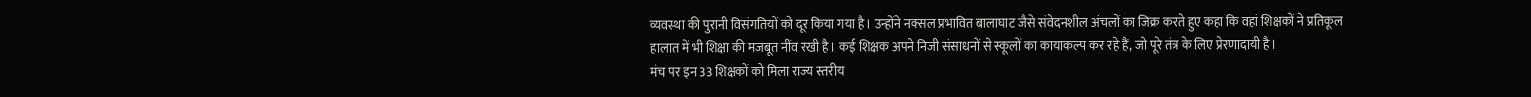व्यवस्था की पुरानी विसंगतियों को दूर किया गया है। उन्होंने नक्सल प्रभावित बालाघाट जैसे संवेदनशील अंचलों का जिक्र करते हुए कहा कि वहां शिक्षकों ने प्रतिकूल हालात में भी शिक्षा की मजबूत नींव रखी है। कई शिक्षक अपने निजी संसाधनों से स्कूलों का कायाकल्प कर रहे हैं, जो पूरे तंत्र के लिए प्रेरणादायी है।
मंच पर इन 33 शिक्षकों को मिला राज्य स्तरीय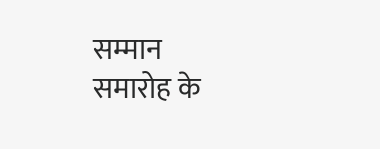सम्मान
समारोह के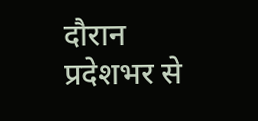दौरान प्रदेशभर से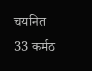चयनित 33 कर्मठ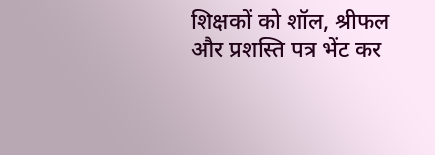शिक्षकों को शॉल, श्रीफल और प्रशस्ति पत्र भेंट कर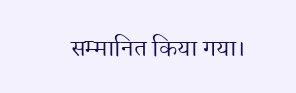सम्मानित किया गया।